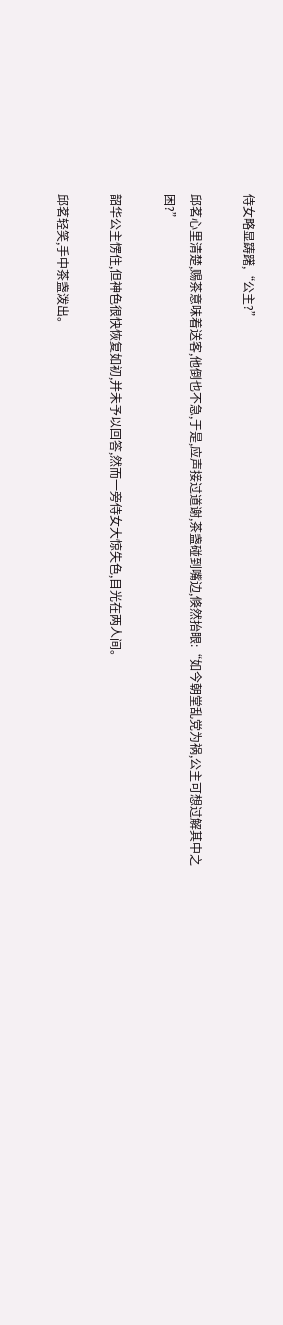侍女略显踌躇,“公主?”

邱茗心里清楚,赐茶意味着送客,他倒也不急,于是,应声接过道谢,茶盏碰到嘴边,倏然抬眼:“如今朝堂乱党为祸,公主可想过解其中之困?”

韶华公主愣住,但神色很快恢复如初,并未予以回答,然而一旁侍女大惊失色,目光在两人间。

邱茗轻笑,手中茶盏泼出。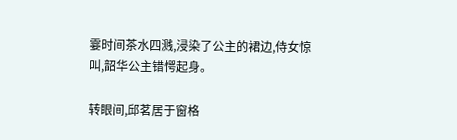霎时间茶水四溅,浸染了公主的裙边,侍女惊叫,韶华公主错愕起身。

转眼间,邱茗居于窗格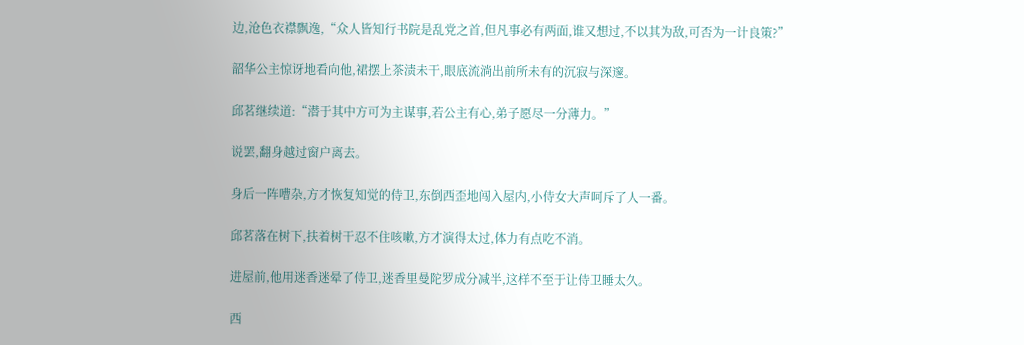边,沧色衣襟飘逸,“众人皆知行书院是乱党之首,但凡事必有两面,谁又想过,不以其为敌,可否为一计良策?”

韶华公主惊讶地看向他,裙摆上茶渍未干,眼底流淌出前所未有的沉寂与深邃。

邱茗继续道:“潜于其中方可为主谋事,若公主有心,弟子愿尽一分薄力。”

说罢,翻身越过窗户离去。

身后一阵嘈杂,方才恢复知觉的侍卫,东倒西歪地闯入屋内,小侍女大声呵斥了人一番。

邱茗落在树下,扶着树干忍不住咳嗽,方才演得太过,体力有点吃不消。

进屋前,他用迷香迷晕了侍卫,迷香里曼陀罗成分减半,这样不至于让侍卫睡太久。

西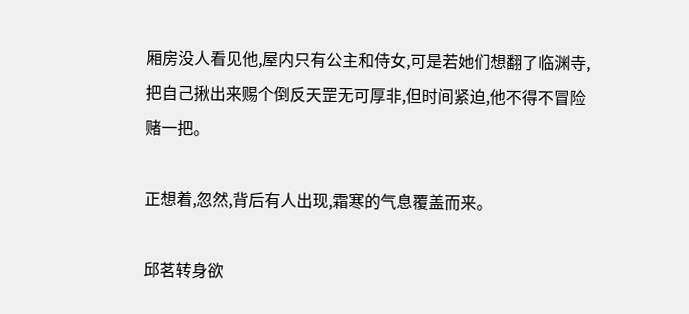厢房没人看见他,屋内只有公主和侍女,可是若她们想翻了临渊寺,把自己揪出来赐个倒反天罡无可厚非,但时间紧迫,他不得不冒险赌一把。

正想着,忽然,背后有人出现,霜寒的气息覆盖而来。

邱茗转身欲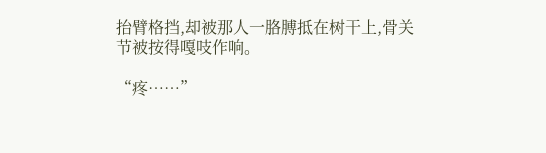抬臂格挡,却被那人一胳膊抵在树干上,骨关节被按得嘎吱作响。

“疼……”